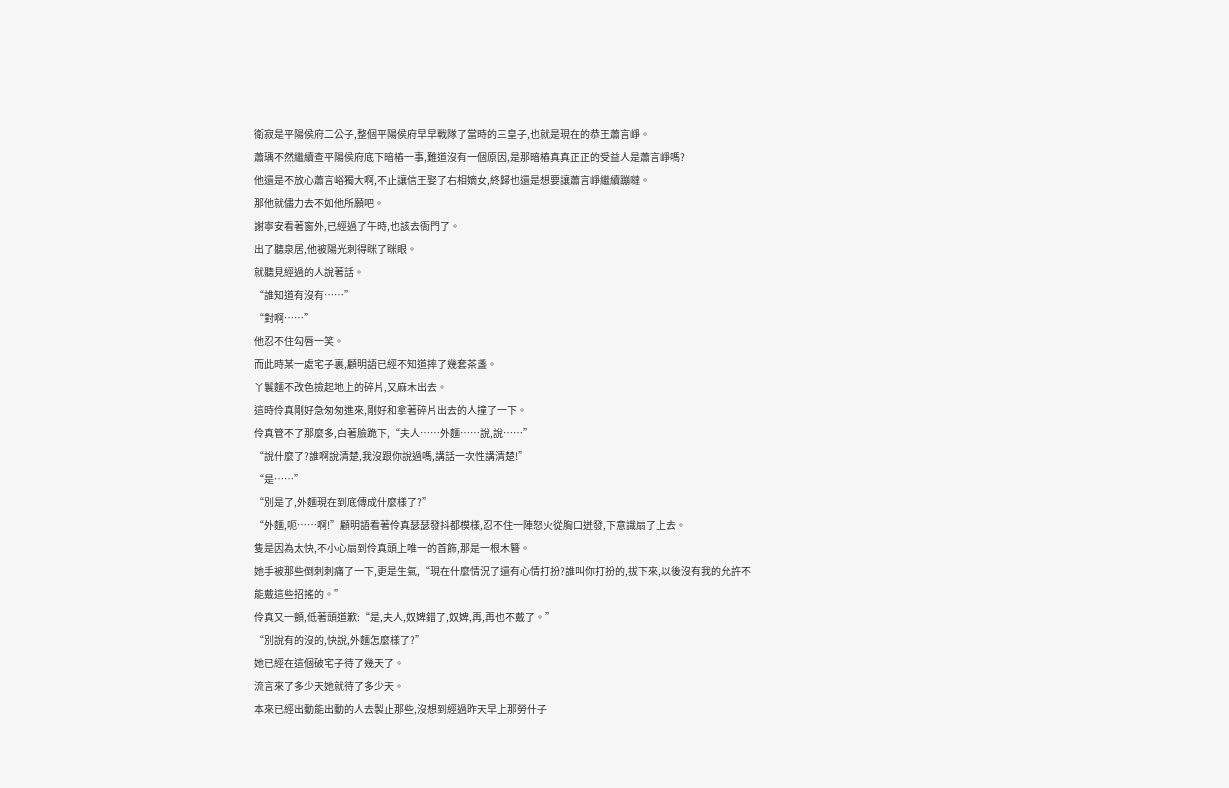衛寂是平陽侯府二公子,整個平陽侯府早早戰隊了當時的三皇子,也就是現在的恭王蕭言崢。
蕭瑀不然繼續查平陽侯府底下暗樁一事,難道沒有一個原因,是那暗樁真真正正的受益人是蕭言崢嗎?
他還是不放心蕭言峪獨大啊,不止讓信王娶了右相嫡女,終歸也還是想要讓蕭言崢繼續蹦噠。
那他就儘力去不如他所願吧。
謝寧安看著窗外,已經過了午時,也該去衙門了。
出了聽泉居,他被陽光刺得眯了眯眼。
就聽見經過的人說著話。
“誰知道有沒有……”
“對啊……”
他忍不住勾唇一笑。
而此時某一處宅子裏,顧明語已經不知道摔了幾套茶盞。
丫鬟麵不改色撿起地上的碎片,又麻木出去。
這時伶真剛好急匆匆進來,剛好和拿著碎片出去的人撞了一下。
伶真管不了那麼多,白著臉跪下,“夫人……外麵……說,說……”
“說什麼了?誰啊說清楚,我沒跟你說過嗎,講話一次性講清楚!”
“是……”
“別是了,外麵現在到底傳成什麼樣了?”
“外麵,呃……啊!”顧明語看著伶真瑟瑟發抖都模樣,忍不住一陣怒火從胸口迸發,下意識扇了上去。
隻是因為太快,不小心扇到伶真頭上唯一的首飾,那是一根木簪。
她手被那些倒刺刺痛了一下,更是生氣,“現在什麼情況了還有心情打扮?誰叫你打扮的,拔下來,以後沒有我的允許不能戴這些招搖的。”
伶真又一顫,低著頭道歉:“是,夫人,奴婢錯了,奴婢,再,再也不戴了。”
“別說有的沒的,快說,外麵怎麼樣了?”
她已經在這個破宅子待了幾天了。
流言來了多少天她就待了多少天。
本來已經出動能出動的人去製止那些,沒想到經過昨天早上那勞什子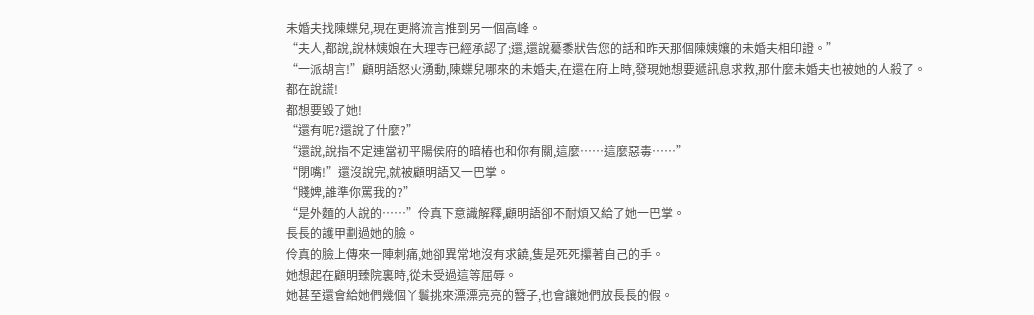未婚夫找陳蝶兒,現在更將流言推到另一個高峰。
“夫人,都說,說林姨娘在大理寺已經承認了;還,還說驀黍狀告您的話和昨天那個陳姨孃的未婚夫相印證。”
“一派胡言!”顧明語怒火湧動,陳蝶兒哪來的未婚夫,在還在府上時,發現她想要遞訊息求救,那什麼未婚夫也被她的人殺了。
都在說謊!
都想要毀了她!
“還有呢?還說了什麼?”
“還說,說指不定連當初平陽侯府的暗樁也和你有關,這麼……這麼惡毒……”
“閉嘴!”還沒說完,就被顧明語又一巴掌。
“賤婢,誰準你罵我的?”
“是外麵的人說的……”伶真下意識解釋,顧明語卻不耐煩又給了她一巴掌。
長長的護甲劃過她的臉。
伶真的臉上傳來一陣刺痛,她卻異常地沒有求饒,隻是死死攥著自己的手。
她想起在顧明臻院裏時,從未受過這等屈辱。
她甚至還會給她們幾個丫鬟挑來漂漂亮亮的簪子,也會讓她們放長長的假。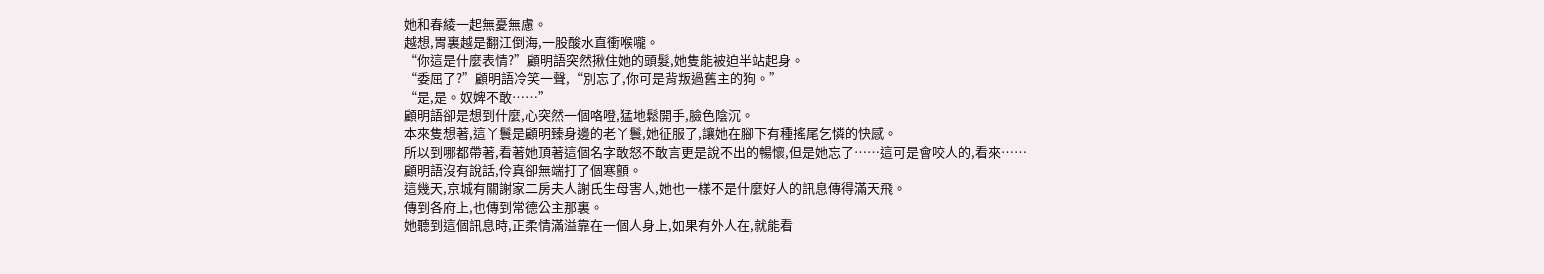她和春綾一起無憂無慮。
越想,胃裏越是翻江倒海,一股酸水直衝喉嚨。
“你這是什麼表情?”顧明語突然揪住她的頭髮,她隻能被迫半站起身。
“委屈了?”顧明語冷笑一聲,“別忘了,你可是背叛過舊主的狗。”
“是,是。奴婢不敢……”
顧明語卻是想到什麼,心突然一個咯噔,猛地鬆開手,臉色陰沉。
本來隻想著,這丫鬟是顧明臻身邊的老丫鬟,她征服了,讓她在腳下有種搖尾乞憐的快感。
所以到哪都帶著,看著她頂著這個名字敢怒不敢言更是說不出的暢懷,但是她忘了……這可是會咬人的,看來……
顧明語沒有說話,伶真卻無端打了個寒顫。
這幾天,京城有關謝家二房夫人謝氏生母害人,她也一樣不是什麼好人的訊息傳得滿天飛。
傳到各府上,也傳到常德公主那裏。
她聽到這個訊息時,正柔情滿溢靠在一個人身上,如果有外人在,就能看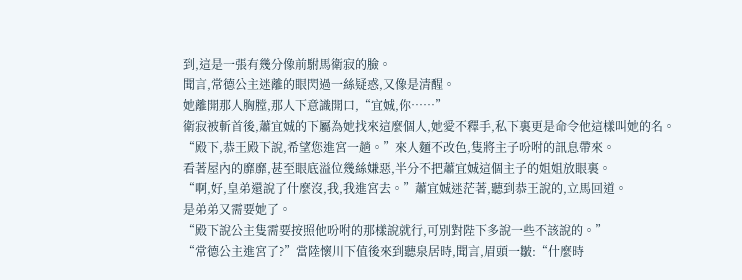到,這是一張有幾分像前駙馬衛寂的臉。
聞言,常德公主迷離的眼閃過一絲疑惑,又像是清醒。
她離開那人胸膛,那人下意識開口,“宜娍,你……”
衛寂被斬首後,蕭宜娍的下屬為她找來這麼個人,她愛不釋手,私下裏更是命令他這樣叫她的名。
“殿下,恭王殿下說,希望您進宮一趟。”來人麵不改色,隻將主子吩咐的訊息帶來。
看著屋內的靡靡,甚至眼底溢位幾絲嫌惡,半分不把蕭宜娍這個主子的姐姐放眼裏。
“啊,好,皇弟還說了什麼沒,我,我進宮去。”蕭宜娍迷茫著,聽到恭王說的,立馬回道。
是弟弟又需要她了。
“殿下說公主隻需要按照他吩咐的那樣說就行,可別對陛下多說一些不該說的。”
“常德公主進宮了?”當陸懷川下值後來到聽泉居時,聞言,眉頭一皺:“什麼時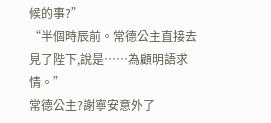候的事?”
“半個時辰前。常德公主直接去見了陛下,說是……為顧明語求情。”
常德公主?謝寧安意外了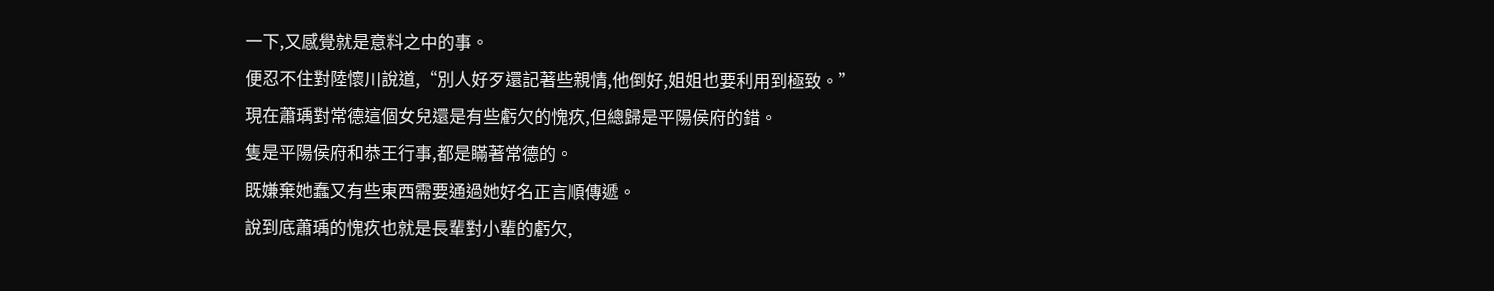一下,又感覺就是意料之中的事。
便忍不住對陸懷川說道,“別人好歹還記著些親情,他倒好,姐姐也要利用到極致。”
現在蕭瑀對常德這個女兒還是有些虧欠的愧疚,但總歸是平陽侯府的錯。
隻是平陽侯府和恭王行事,都是瞞著常德的。
既嫌棄她蠢又有些東西需要通過她好名正言順傳遞。
說到底蕭瑀的愧疚也就是長輩對小輩的虧欠,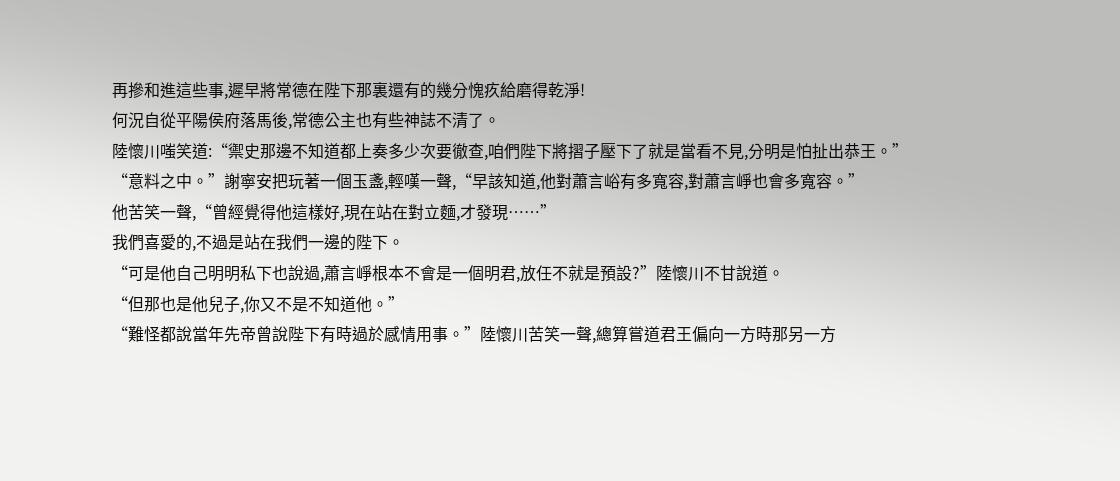再摻和進這些事,遲早將常德在陛下那裏還有的幾分愧疚給磨得乾淨!
何況自從平陽侯府落馬後,常德公主也有些神誌不清了。
陸懷川嗤笑道:“禦史那邊不知道都上奏多少次要徹查,咱們陛下將摺子壓下了就是當看不見,分明是怕扯出恭王。”
“意料之中。”謝寧安把玩著一個玉盞,輕嘆一聲,“早該知道,他對蕭言峪有多寬容,對蕭言崢也會多寬容。”
他苦笑一聲,“曾經覺得他這樣好,現在站在對立麵,才發現……”
我們喜愛的,不過是站在我們一邊的陛下。
“可是他自己明明私下也說過,蕭言崢根本不會是一個明君,放任不就是預設?”陸懷川不甘說道。
“但那也是他兒子,你又不是不知道他。”
“難怪都說當年先帝曾說陛下有時過於感情用事。”陸懷川苦笑一聲,總算嘗道君王偏向一方時那另一方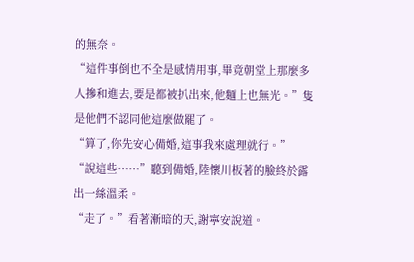的無奈。
“這件事倒也不全是感情用事,畢竟朝堂上那麼多人摻和進去,要是都被扒出來,他麵上也無光。”隻是他們不認同他這麼做罷了。
“算了,你先安心備婚,這事我來處理就行。”
“說這些……”聽到備婚,陸懷川板著的臉終於露出一絲溫柔。
“走了。”看著漸暗的天,謝寧安說道。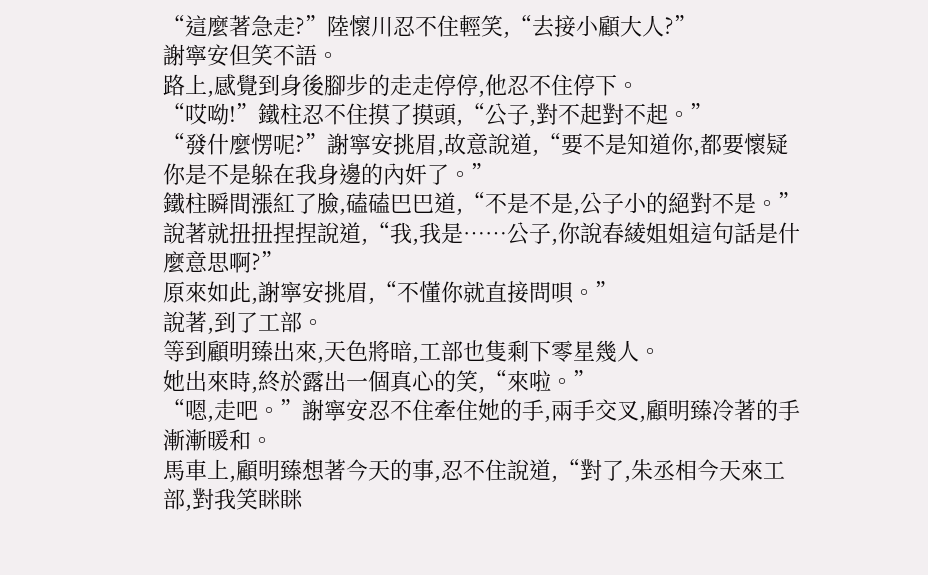“這麼著急走?”陸懷川忍不住輕笑,“去接小顧大人?”
謝寧安但笑不語。
路上,感覺到身後腳步的走走停停,他忍不住停下。
“哎呦!”鐵柱忍不住摸了摸頭,“公子,對不起對不起。”
“發什麼愣呢?”謝寧安挑眉,故意說道,“要不是知道你,都要懷疑你是不是躲在我身邊的內奸了。”
鐵柱瞬間漲紅了臉,磕磕巴巴道,“不是不是,公子小的絕對不是。”
說著就扭扭捏捏說道,“我,我是……公子,你說春綾姐姐這句話是什麼意思啊?”
原來如此,謝寧安挑眉,“不懂你就直接問唄。”
說著,到了工部。
等到顧明臻出來,天色將暗,工部也隻剩下零星幾人。
她出來時,終於露出一個真心的笑,“來啦。”
“嗯,走吧。”謝寧安忍不住牽住她的手,兩手交叉,顧明臻冷著的手漸漸暖和。
馬車上,顧明臻想著今天的事,忍不住說道,“對了,朱丞相今天來工部,對我笑眯眯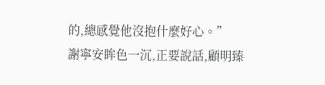的,總感覺他沒抱什麼好心。”
謝寧安眸色一沉,正要說話,顧明臻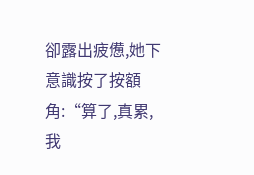卻露出疲憊,她下意識按了按額角:“算了,真累,我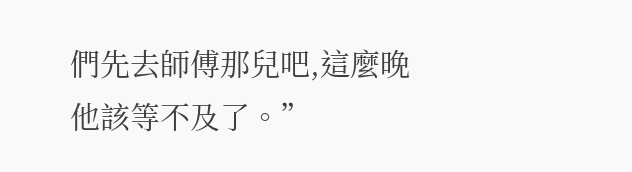們先去師傅那兒吧,這麼晚他該等不及了。”